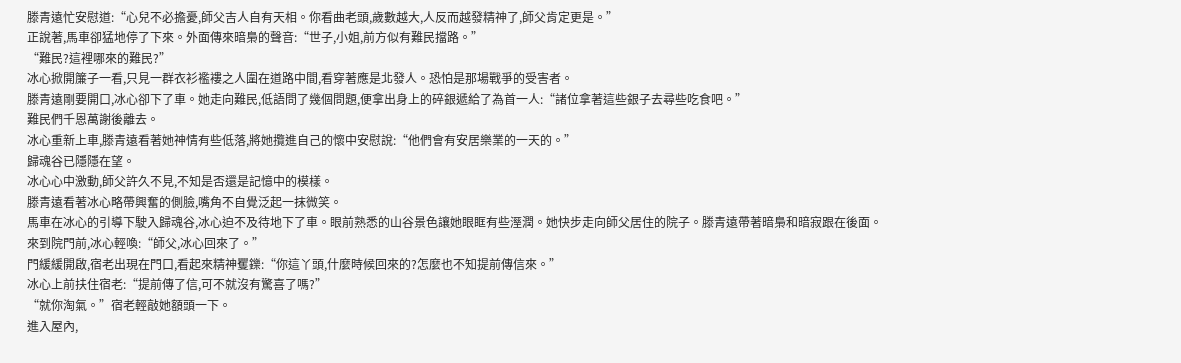滕青遠忙安慰道:“心兒不必擔憂,師父吉人自有天相。你看曲老頭,歲數越大,人反而越發精神了,師父肯定更是。”
正說著,馬車卻猛地停了下來。外面傳來暗梟的聲音:“世子,小姐,前方似有難民擋路。”
“難民?這裡哪來的難民?”
冰心掀開簾子一看,只見一群衣衫襤褸之人圍在道路中間,看穿著應是北發人。恐怕是那場戰爭的受害者。
滕青遠剛要開口,冰心卻下了車。她走向難民,低語問了幾個問題,便拿出身上的碎銀遞給了為首一人:“諸位拿著這些銀子去尋些吃食吧。”
難民們千恩萬謝後離去。
冰心重新上車,滕青遠看著她神情有些低落,將她攬進自己的懷中安慰說:“他們會有安居樂業的一天的。”
歸魂谷已隱隱在望。
冰心心中激動,師父許久不見,不知是否還是記憶中的模樣。
滕青遠看著冰心略帶興奮的側臉,嘴角不自覺泛起一抹微笑。
馬車在冰心的引導下駛入歸魂谷,冰心迫不及待地下了車。眼前熟悉的山谷景色讓她眼眶有些溼潤。她快步走向師父居住的院子。滕青遠帶著暗梟和暗寂跟在後面。
來到院門前,冰心輕喚:“師父,冰心回來了。”
門緩緩開啟,宿老出現在門口,看起來精神矍鑠:“你這丫頭,什麼時候回來的?怎麼也不知提前傳信來。”
冰心上前扶住宿老:“提前傳了信,可不就沒有驚喜了嗎?”
“就你淘氣。”宿老輕敲她額頭一下。
進入屋內,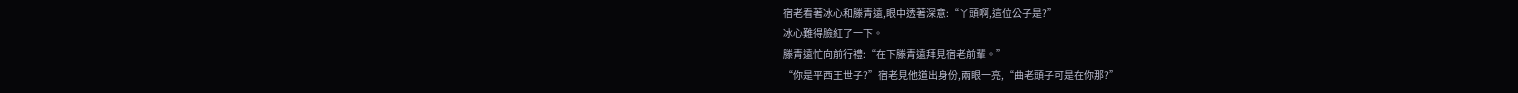宿老看著冰心和滕青遠,眼中透著深意:“丫頭啊,這位公子是?”
冰心難得臉紅了一下。
滕青遠忙向前行禮:“在下滕青遠拜見宿老前輩。”
“你是平西王世子?”宿老見他道出身份,兩眼一亮,“曲老頭子可是在你那?”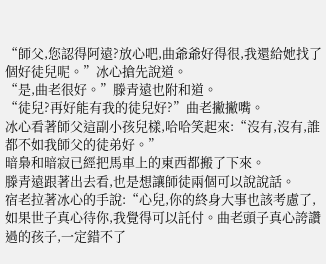“師父,您認得阿遠?放心吧,曲爺爺好得很,我還給她找了個好徒兒呢。”冰心搶先說道。
“是,曲老很好。”滕青遠也附和道。
“徒兒?再好能有我的徒兒好?”曲老撇撇嘴。
冰心看著師父這副小孩兒樣,哈哈笑起來:“沒有,沒有,誰都不如我師父的徒弟好。”
暗梟和暗寂已經把馬車上的東西都搬了下來。
滕青遠跟著出去看,也是想讓師徒兩個可以說說話。
宿老拉著冰心的手說:“心兒,你的終身大事也該考慮了,如果世子真心待你,我覺得可以託付。曲老頭子真心誇讚過的孩子,一定錯不了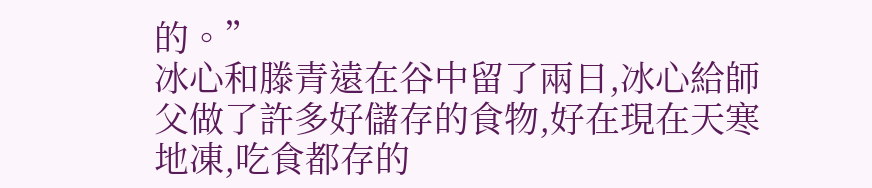的。”
冰心和滕青遠在谷中留了兩日,冰心給師父做了許多好儲存的食物,好在現在天寒地凍,吃食都存的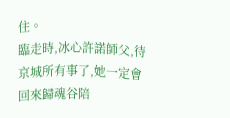住。
臨走時,冰心許諾師父,待京城所有事了,她一定會回來歸魂谷陪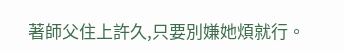著師父住上許久,只要別嫌她煩就行。